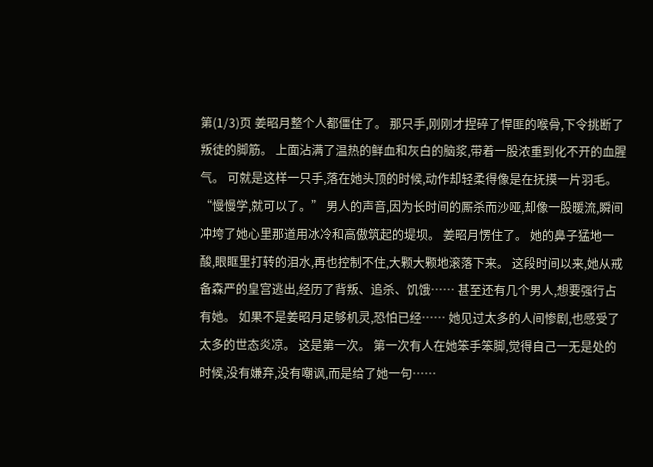第(1/3)页 姜昭月整个人都僵住了。 那只手,刚刚才捏碎了悍匪的喉骨,下令挑断了叛徒的脚筋。 上面沾满了温热的鲜血和灰白的脑浆,带着一股浓重到化不开的血腥气。 可就是这样一只手,落在她头顶的时候,动作却轻柔得像是在抚摸一片羽毛。 “慢慢学,就可以了。” 男人的声音,因为长时间的厮杀而沙哑,却像一股暖流,瞬间冲垮了她心里那道用冰冷和高傲筑起的堤坝。 姜昭月愣住了。 她的鼻子猛地一酸,眼眶里打转的泪水,再也控制不住,大颗大颗地滚落下来。 这段时间以来,她从戒备森严的皇宫逃出,经历了背叛、追杀、饥饿…… 甚至还有几个男人,想要强行占有她。 如果不是姜昭月足够机灵,恐怕已经…… 她见过太多的人间惨剧,也感受了太多的世态炎凉。 这是第一次。 第一次有人在她笨手笨脚,觉得自己一无是处的时候,没有嫌弃,没有嘲讽,而是给了她一句……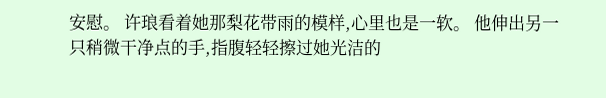安慰。 许琅看着她那梨花带雨的模样,心里也是一软。 他伸出另一只稍微干净点的手,指腹轻轻擦过她光洁的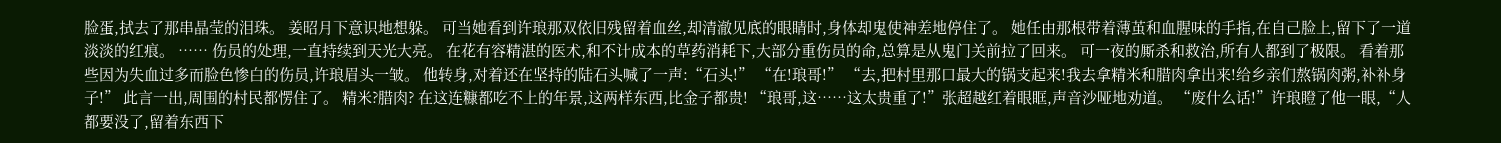脸蛋,拭去了那串晶莹的泪珠。 姜昭月下意识地想躲。 可当她看到许琅那双依旧残留着血丝,却清澈见底的眼睛时,身体却鬼使神差地停住了。 她任由那根带着薄茧和血腥味的手指,在自己脸上,留下了一道淡淡的红痕。 …… 伤员的处理,一直持续到天光大亮。 在花有容精湛的医术,和不计成本的草药消耗下,大部分重伤员的命,总算是从鬼门关前拉了回来。 可一夜的厮杀和救治,所有人都到了极限。 看着那些因为失血过多而脸色惨白的伤员,许琅眉头一皱。 他转身,对着还在坚持的陆石头喊了一声:“石头!” “在!琅哥!” “去,把村里那口最大的锅支起来!我去拿精米和腊肉拿出来!给乡亲们熬锅肉粥,补补身子!” 此言一出,周围的村民都愣住了。 精米?腊肉? 在这连糠都吃不上的年景,这两样东西,比金子都贵! “琅哥,这……这太贵重了!”张超越红着眼眶,声音沙哑地劝道。 “废什么话!”许琅瞪了他一眼,“人都要没了,留着东西下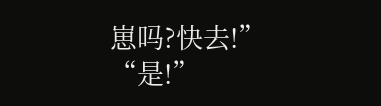崽吗?快去!” “是!”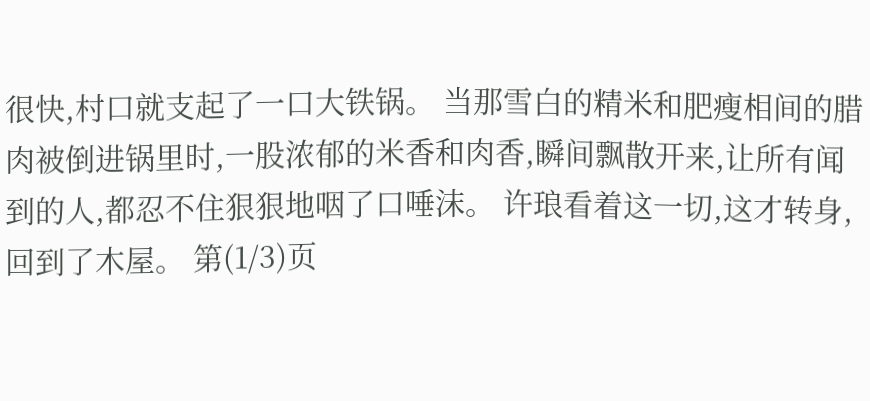很快,村口就支起了一口大铁锅。 当那雪白的精米和肥瘦相间的腊肉被倒进锅里时,一股浓郁的米香和肉香,瞬间飘散开来,让所有闻到的人,都忍不住狠狠地咽了口唾沫。 许琅看着这一切,这才转身,回到了木屋。 第(1/3)页